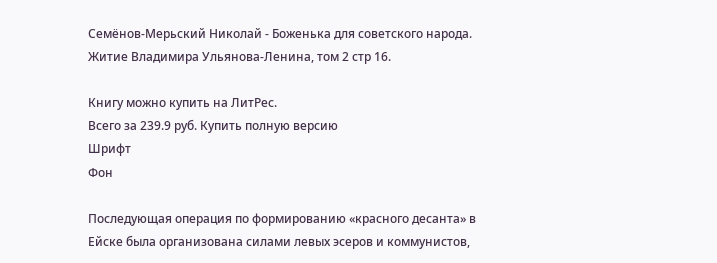Семёнов-Мерьский Николай - Боженька для советского народа. Житие Владимира Ульянова-Ленина, том 2 стр 16.

Книгу можно купить на ЛитРес.
Всего за 239.9 руб. Купить полную версию
Шрифт
Фон

Последующая операция по формированию «красного десанта» в Ейске была организована силами левых эсеров и коммунистов,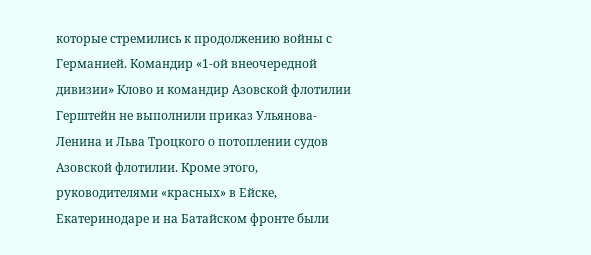которые стремились к продолжению войны с Германией. Командир «1-ой внеочередной дивизии» Клово и командир Азовской флотилии Герштейн не выполнили приказ Ульянова-Ленина и Льва Троцкого о потоплении судов Азовской флотилии. Кроме этого, руководителями «красных» в Ейске, Екатеринодаре и на Батайском фронте были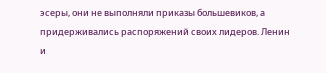эсеры, они не выполняли приказы большевиков, а придерживались распоряжений своих лидеров. Ленин и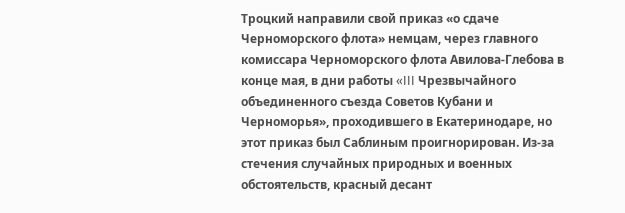Троцкий направили свой приказ «о сдаче Черноморского флота» немцам, через главного комиссара Черноморского флота Авилова-Глебова в конце мая, в дни работы «III Чрезвычайного объединенного съезда Советов Кубани и Черноморья», проходившего в Екатеринодаре, но этот приказ был Саблиным проигнорирован. Из-за стечения случайных природных и военных обстоятельств, красный десант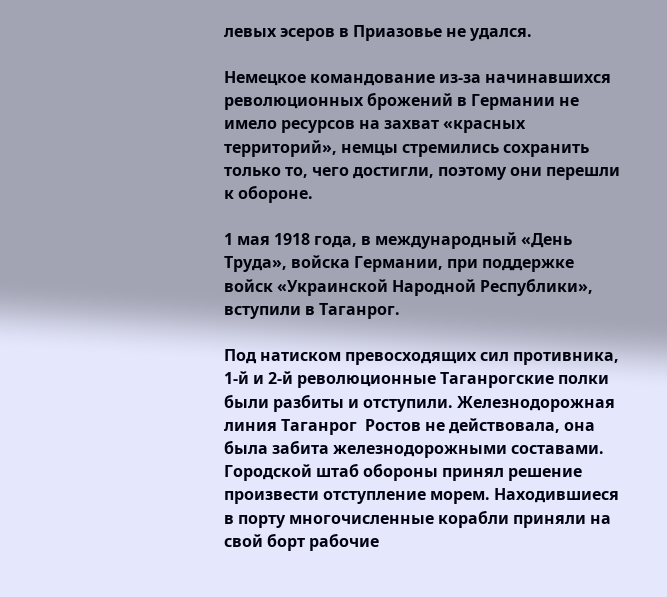левых эсеров в Приазовье не удался.

Немецкое командование из-за начинавшихся революционных брожений в Германии не имело ресурсов на захват «красных территорий», немцы стремились сохранить только то, чего достигли, поэтому они перешли к обороне.

1 мая 1918 года, в международный «День Труда», войска Германии, при поддержке войск «Украинской Народной Республики», вступили в Таганрог.

Под натиском превосходящих сил противника, 1-й и 2-й революционные Таганрогские полки были разбиты и отступили. Железнодорожная линия Таганрог  Ростов не действовала, она была забита железнодорожными составами. Городской штаб обороны принял решение произвести отступление морем. Находившиеся в порту многочисленные корабли приняли на свой борт рабочие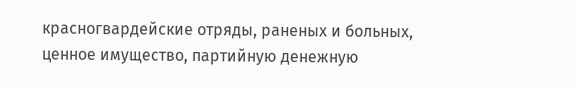красногвардейские отряды, раненых и больных, ценное имущество, партийную денежную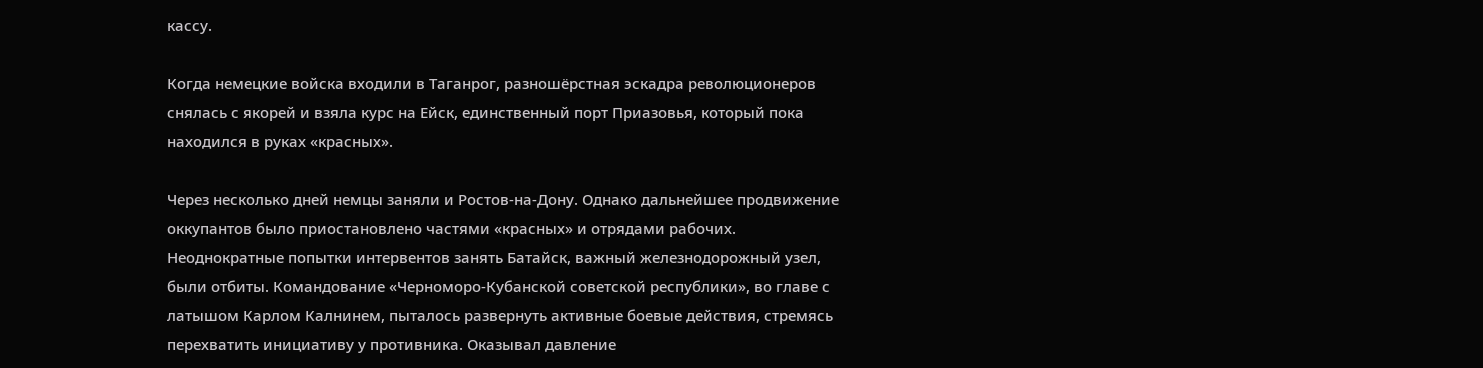кассу.

Когда немецкие войска входили в Таганрог, разношёрстная эскадра революционеров снялась с якорей и взяла курс на Ейск, единственный порт Приазовья, который пока находился в руках «красных».

Через несколько дней немцы заняли и Ростов-на-Дону. Однако дальнейшее продвижение оккупантов было приостановлено частями «красных» и отрядами рабочих. Неоднократные попытки интервентов занять Батайск, важный железнодорожный узел, были отбиты. Командование «Черноморо-Кубанской советской республики», во главе с латышом Карлом Калнинем, пыталось развернуть активные боевые действия, стремясь перехватить инициативу у противника. Оказывал давление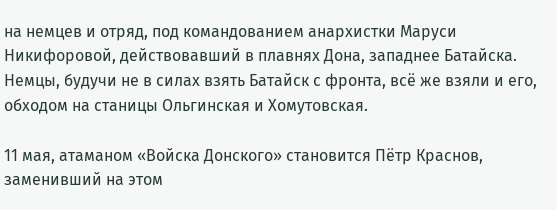на немцев и отряд, под командованием анархистки Маруси Никифоровой, действовавший в плавнях Дона, западнее Батайска. Немцы, будучи не в силах взять Батайск с фронта, всё же взяли и его, обходом на станицы Ольгинская и Хомутовская.

11 мая, атаманом «Войска Донского» становится Пётр Краснов, заменивший на этом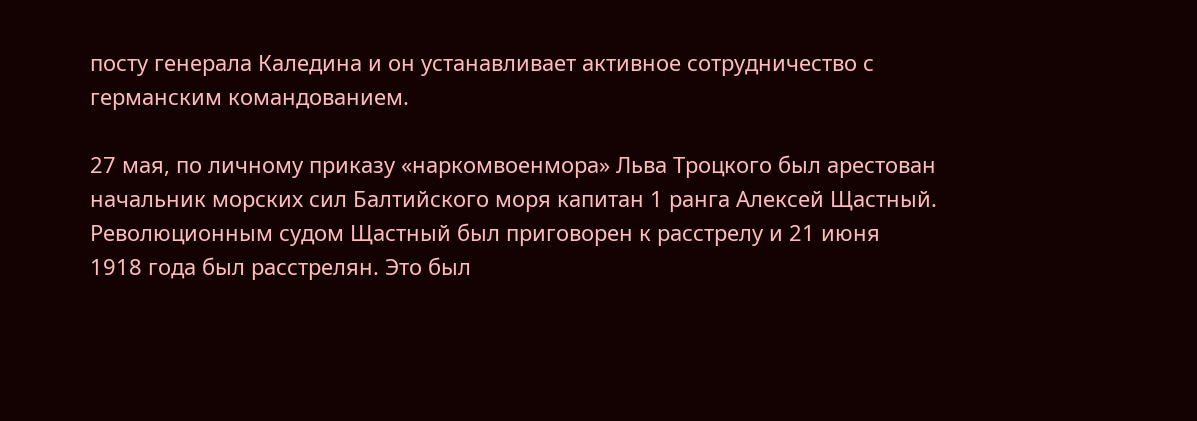посту генерала Каледина и он устанавливает активное сотрудничество с германским командованием.

27 мая, по личному приказу «наркомвоенмора» Льва Троцкого был арестован начальник морских сил Балтийского моря капитан 1 ранга Алексей Щастный. Революционным судом Щастный был приговорен к расстрелу и 21 июня 1918 года был расстрелян. Это был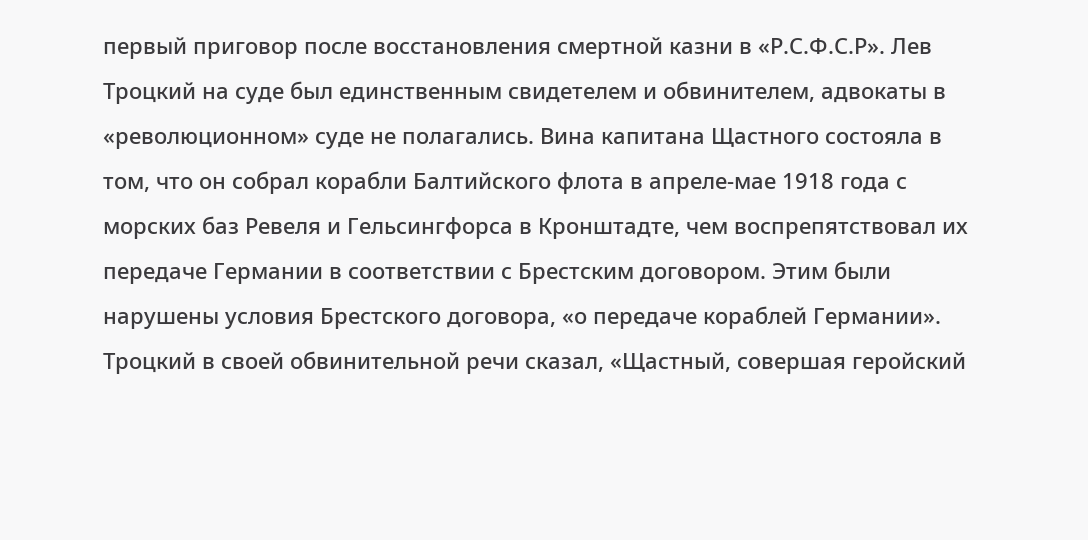первый приговор после восстановления смертной казни в «Р.С.Ф.С.Р». Лев Троцкий на суде был единственным свидетелем и обвинителем, адвокаты в «революционном» суде не полагались. Вина капитана Щастного состояла в том, что он собрал корабли Балтийского флота в апреле-мае 1918 года с морских баз Ревеля и Гельсингфорса в Кронштадте, чем воспрепятствовал их передаче Германии в соответствии с Брестским договором. Этим были нарушены условия Брестского договора, «о передаче кораблей Германии». Троцкий в своей обвинительной речи сказал, «Щастный, совершая геройский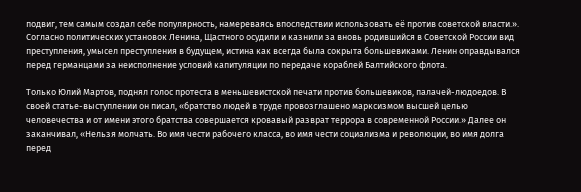подвиг, тем самым создал себе популярность, намереваясь впоследствии использовать её против советской власти.». Согласно политических установок Ленина, Щастного осудили и казнили за вновь родившийся в Советской России вид преступления, умысел преступления в будущем, истина как всегда была сокрыта большевиками. Ленин оправдывался перед германцами за неисполнение условий капитуляции по передаче кораблей Балтийского флота.

Только Юлий Мартов, поднял голос протеста в меньшевистской печати против большевиков, палачей-людоедов. В своей статье-выступлении он писал, «братство людей в труде провозглашено марксизмом высшей целью человечества и от имени этого братства совершается кровавый разврат террора в современной России.» Далее он заканчивал, «Нельзя молчать. Во имя чести рабочего класса, во имя чести социализма и революции, во имя долга перед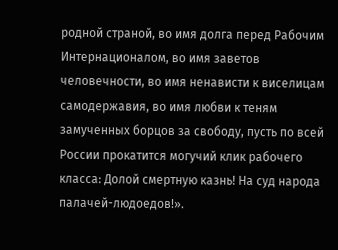родной страной, во имя долга перед Рабочим Интернационалом, во имя заветов человечности, во имя ненависти к виселицам самодержавия, во имя любви к теням замученных борцов за свободу, пусть по всей России прокатится могучий клик рабочего класса: Долой смертную казнь! На суд народа палачей-людоедов!».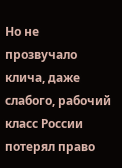Но не прозвучало клича, даже слабого, рабочий класс России потерял право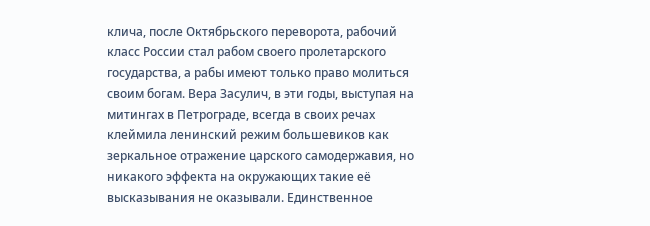клича, после Октябрьского переворота, рабочий класс России стал рабом своего пролетарского государства, а рабы имеют только право молиться своим богам. Вера Засулич, в эти годы, выступая на митингах в Петрограде, всегда в своих речах клеймила ленинский режим большевиков как зеркальное отражение царского самодержавия, но никакого эффекта на окружающих такие её высказывания не оказывали. Единственное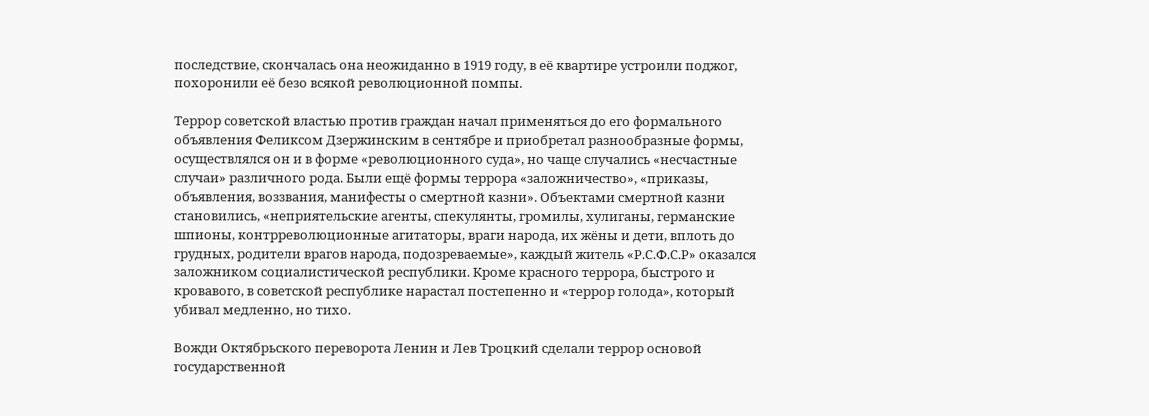последствие, скончалась она неожиданно в 1919 году, в её квартире устроили поджог, похоронили её безо всякой революционной помпы.

Террор советской властью против граждан начал применяться до его формального объявления Феликсом Дзержинским в сентябре и приобретал разнообразные формы, осуществлялся он и в форме «революционного суда», но чаще случались «несчастные случаи» различного рода. Были ещё формы террора «заложничество», «приказы, объявления, воззвания, манифесты о смертной казни». Объектами смертной казни становились, «неприятельские агенты, спекулянты, громилы, хулиганы, германские шпионы, контрреволюционные агитаторы, враги народа, их жёны и дети, вплоть до грудных, родители врагов народа, подозреваемые», каждый житель «Р.С.Ф.С.Р» оказался заложником социалистической республики. Кроме красного террора, быстрого и кровавого, в советской республике нарастал постепенно и «террор голода», который убивал медленно, но тихо.

Вожди Октябрьского переворота Ленин и Лев Троцкий сделали террор основой государственной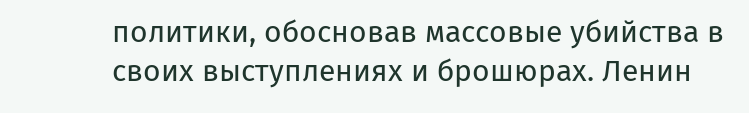политики, обосновав массовые убийства в своих выступлениях и брошюрах. Ленин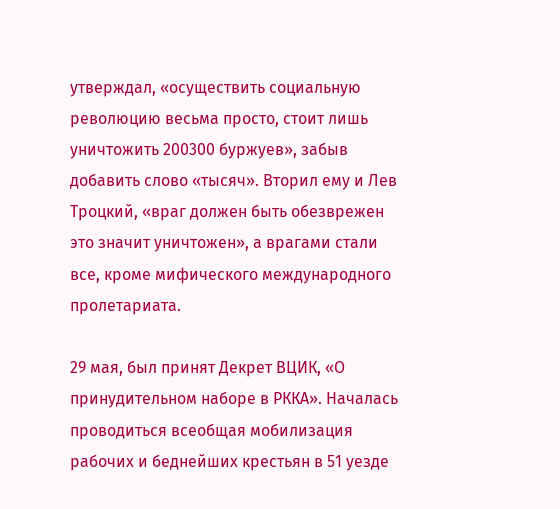утверждал, «осуществить социальную революцию весьма просто, стоит лишь уничтожить 200300 буржуев», забыв добавить слово «тысяч». Вторил ему и Лев Троцкий, «враг должен быть обезврежен это значит уничтожен», а врагами стали все, кроме мифического международного пролетариата.

29 мая, был принят Декрет ВЦИК, «О принудительном наборе в РККА». Началась проводиться всеобщая мобилизация рабочих и беднейших крестьян в 51 уезде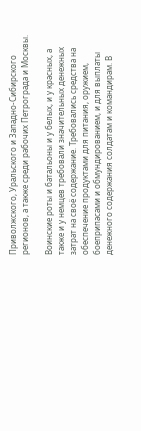Приволжского, Уральского и Западно-Сибирского регионов, а также среди рабочих Петрограда и Москвы.

Воинские роты и батальоны и у белых, и у красных, а также и у немцев требовали значительных денежных затрат на своё содержание. Требовались средства на обеспечение продуктами для питания, оружием, боеприпасами и обмундированием, и для выплаты денежного содержания солдатам и командирам. В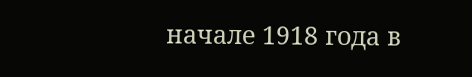начале 1918 года в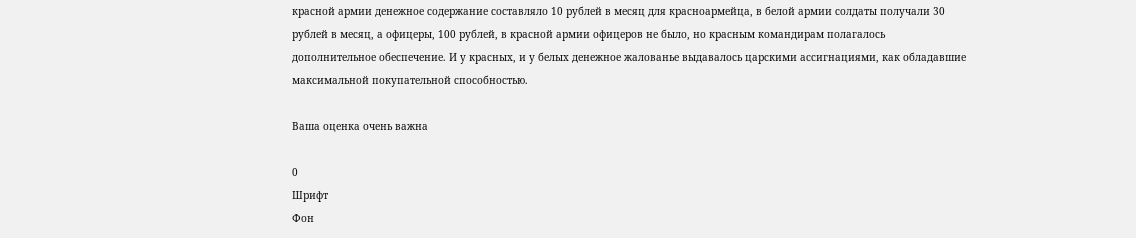красной армии денежное содержание составляло 10 рублей в месяц для красноармейца, в белой армии солдаты получали 30 рублей в месяц, а офицеры, 100 рублей, в красной армии офицеров не было, но красным командирам полагалось дополнительное обеспечение. И у красных, и у белых денежное жалованье выдавалось царскими ассигнациями, как обладавшие максимальной покупательной способностью.

Ваша оценка очень важна

0
Шрифт
Фон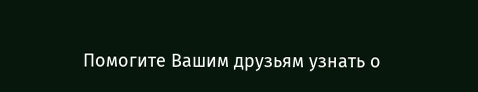Помогите Вашим друзьям узнать о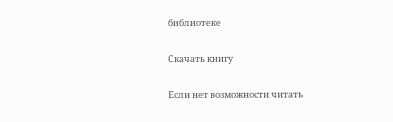библиотеке

Скачать книгу

Если нет возможности читать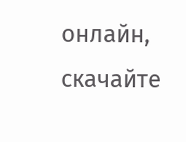онлайн, скачайте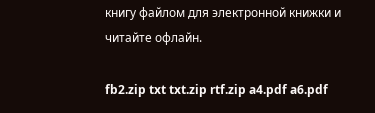книгу файлом для электронной книжки и читайте офлайн.

fb2.zip txt txt.zip rtf.zip a4.pdf a6.pdf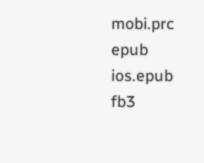mobi.prc epub ios.epub fb3